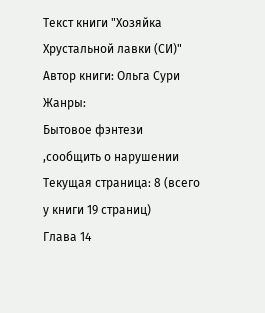Текст книги "Хозяйка Хрустальной лавки (СИ)"
Автор книги: Ольга Сури
Жанры:
Бытовое фэнтези
,сообщить о нарушении
Текущая страница: 8 (всего у книги 19 страниц)
Глава 14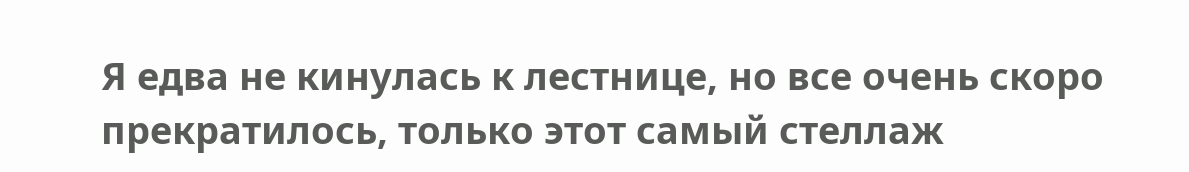Я едва не кинулась к лестнице, но все очень скоро прекратилось, только этот самый стеллаж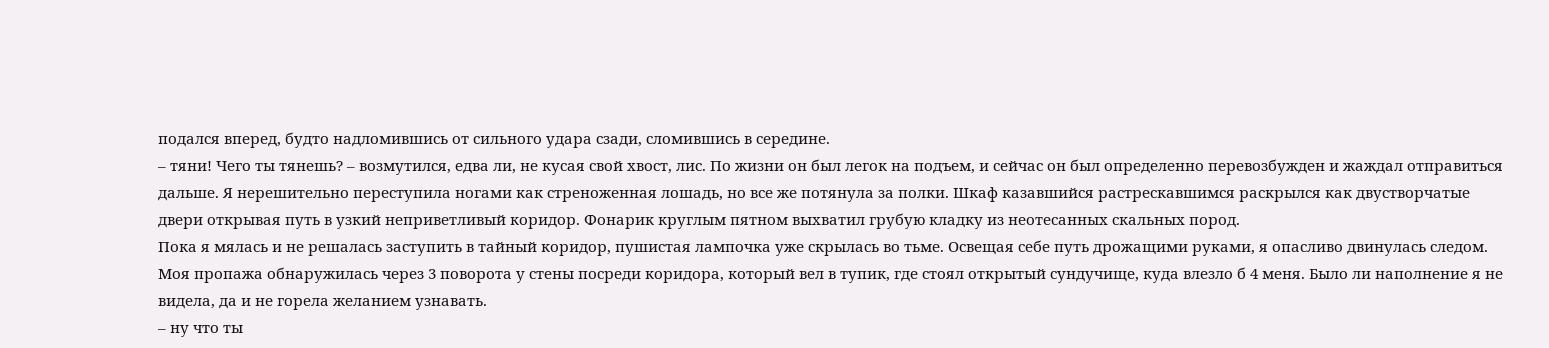подался вперед, будто надломившись от сильного удара сзади, сломившись в середине.
– тяни! Чего ты тянешь? – возмутился, едва ли, не кусая свой хвост, лис. По жизни он был легок на подъем, и сейчас он был определенно перевозбужден и жаждал отправиться дальше. Я нерешительно переступила ногами как стреноженная лошадь, но все же потянула за полки. Шкаф казавшийся растрескавшимся раскрылся как двустворчатые двери открывая путь в узкий неприветливый коридор. Фонарик круглым пятном выхватил грубую кладку из неотесанных скальных пород.
Пока я мялась и не решалась заступить в тайный коридор, пушистая лампочка уже скрылась во тьме. Освещая себе путь дрожащими руками, я опасливо двинулась следом. Моя пропажа обнаружилась через 3 поворота у стены посреди коридора, который вел в тупик, где стоял открытый сундучище, куда влезло б 4 меня. Было ли наполнение я не видела, да и не горела желанием узнавать.
– ну что ты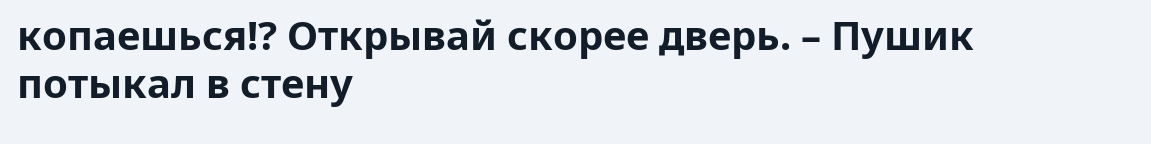копаешься!? Открывай скорее дверь. – Пушик потыкал в стену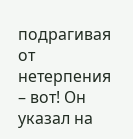подрагивая от нетерпения – вот! Он указал на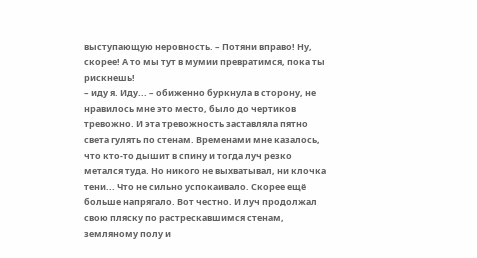выступающую неровность. – Потяни вправо! Ну, скорее! А то мы тут в мумии превратимся, пока ты рискнешь!
– иду я. Иду... – обиженно буркнула в сторону, не нравилось мне это место, было до чертиков тревожно. И эта тревожность заставляла пятно света гулять по стенам. Временами мне казалось, что кто-то дышит в спину и тогда луч резко метался туда. Но никого не выхватывал, ни клочка тени... Что не сильно успокаивало. Скорее ещё больше напрягало. Вот честно. И луч продолжал свою пляску по растрескавшимся стенам, земляному полу и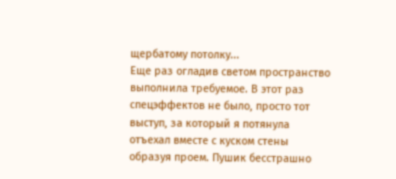щербатому потолку...
Еще раз огладив светом пространство выполнила требуемое. В этот раз спецэффектов не было, просто тот выступ, за который я потянула отъехал вместе с куском стены образуя проем. Пушик бесстрашно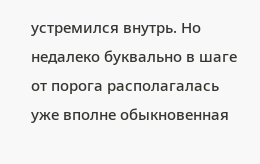устремился внутрь. Но недалеко буквально в шаге от порога располагалась уже вполне обыкновенная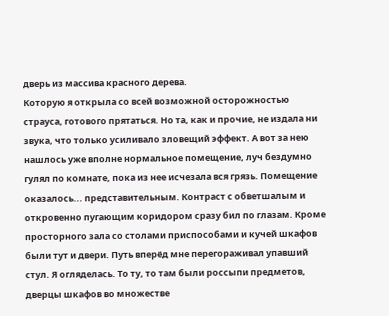дверь из массива красного дерева.
Которую я открыла со всей возможной осторожностью страуса, готового прятаться. Но та, как и прочие, не издала ни звука, что только усиливало зловещий эффект. А вот за нею нашлось уже вполне нормальное помещение, луч бездумно гулял по комнате, пока из нее исчезала вся грязь. Помещение оказалось... представительным. Контраст с обветшалым и откровенно пугающим коридором сразу бил по глазам. Кроме просторного зала со столами приспособами и кучей шкафов были тут и двери. Путь вперёд мне перегораживал упавший стул. Я огляделась. То ту, то там были россыпи предметов, дверцы шкафов во множестве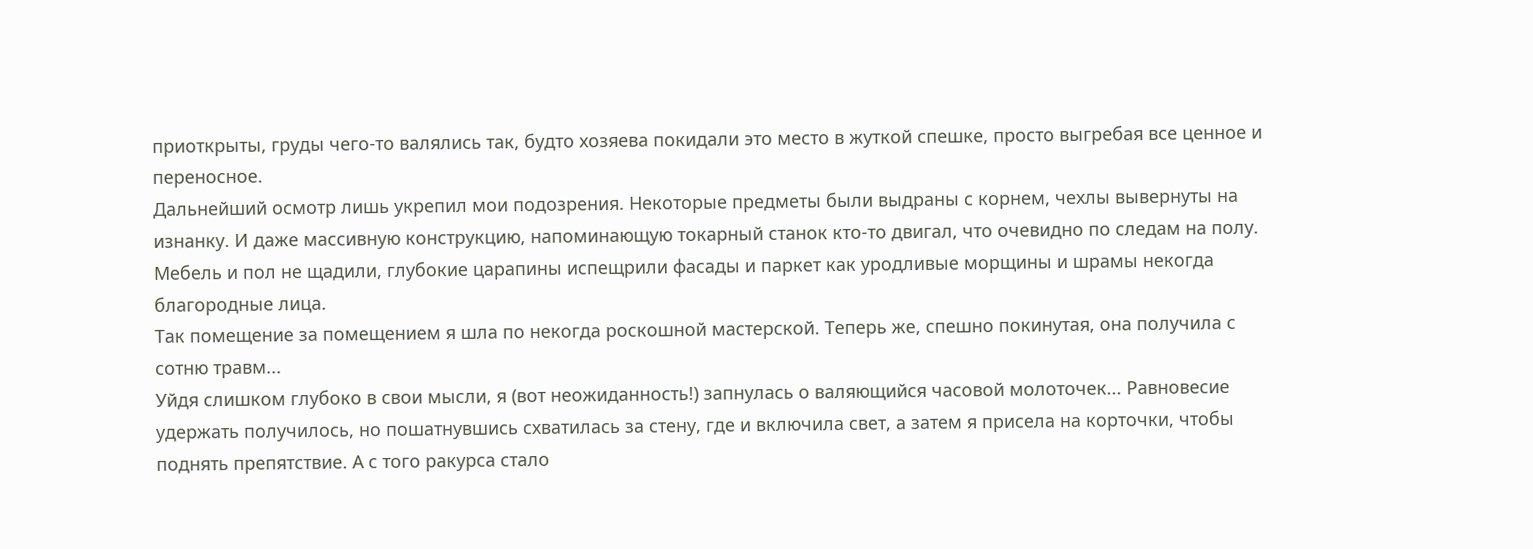приоткрыты, груды чего-то валялись так, будто хозяева покидали это место в жуткой спешке, просто выгребая все ценное и переносное.
Дальнейший осмотр лишь укрепил мои подозрения. Некоторые предметы были выдраны с корнем, чехлы вывернуты на изнанку. И даже массивную конструкцию, напоминающую токарный станок кто-то двигал, что очевидно по следам на полу. Мебель и пол не щадили, глубокие царапины испещрили фасады и паркет как уродливые морщины и шрамы некогда благородные лица.
Так помещение за помещением я шла по некогда роскошной мастерской. Теперь же, спешно покинутая, она получила с сотню травм...
Уйдя слишком глубоко в свои мысли, я (вот неожиданность!) запнулась о валяющийся часовой молоточек... Равновесие удержать получилось, но пошатнувшись схватилась за стену, где и включила свет, а затем я присела на корточки, чтобы поднять препятствие. А с того ракурса стало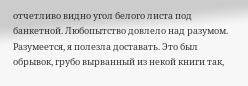отчетливо видно угол белого листа под банкетной. Любопытство довлело над разумом. Разумеется, я полезла доставать. Это был обрывок, грубо вырванный из некой книги так,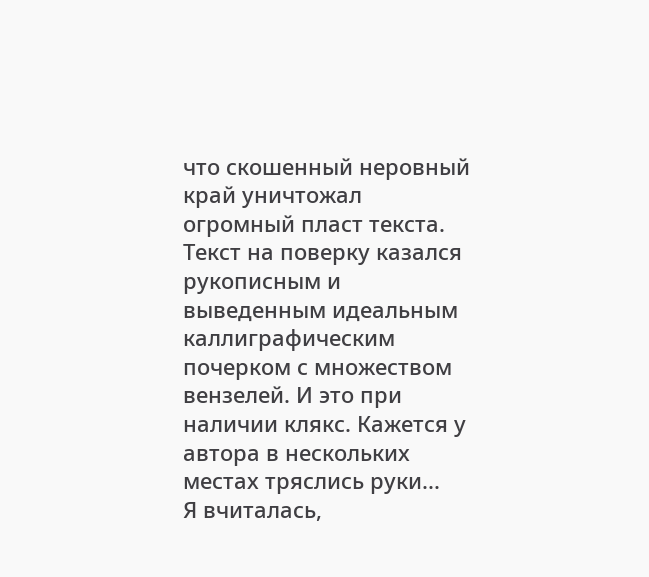что скошенный неровный край уничтожал огромный пласт текста.
Текст на поверку казался рукописным и выведенным идеальным каллиграфическим почерком с множеством вензелей. И это при наличии клякс. Кажется у автора в нескольких местах тряслись руки...
Я вчиталась,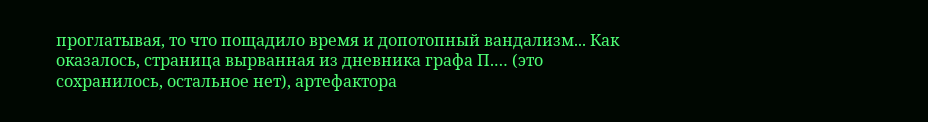проглатывая, то что пощадило время и допотопный вандализм... Как оказалось, страница вырванная из дневника графа П.… (это сохранилось, остальное нет), артефактора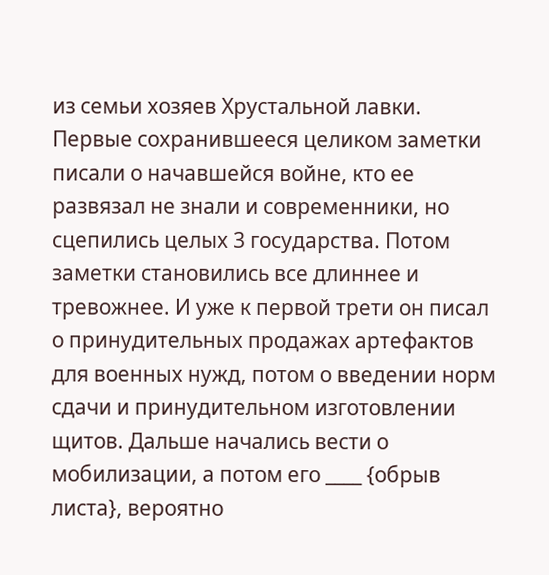из семьи хозяев Хрустальной лавки. Первые сохранившееся целиком заметки писали о начавшейся войне, кто ее развязал не знали и современники, но сцепились целых 3 государства. Потом заметки становились все длиннее и тревожнее. И уже к первой трети он писал о принудительных продажах артефактов для военных нужд, потом о введении норм сдачи и принудительном изготовлении щитов. Дальше начались вести о мобилизации, а потом его ____ {обрыв листа}, вероятно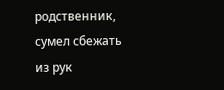родственник, сумел сбежать из рук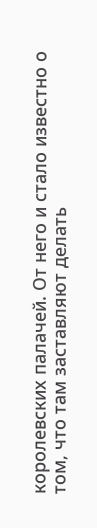королевских палачей. От него и стало известно о том, что там заставляют делать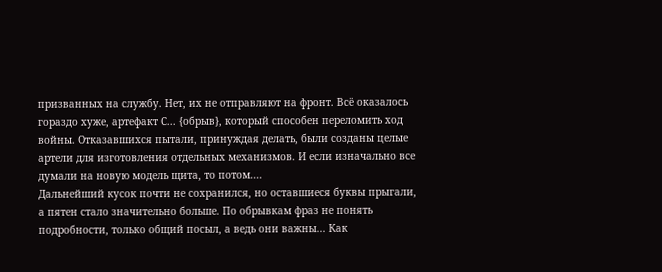призванных на службу. Нет, их не отправляют на фронт. Всё оказалось гораздо хуже, артефакт С... {обрыв}, который способен переломить ход войны. Отказавшихся пытали, принуждая делать, были созданы целые артели для изготовления отдельных механизмов. И если изначально все думали на новую модель щита, то потом....
Дальнейший кусок почти не сохранился, но оставшиеся буквы прыгали, а пятен стало значительно больше. По обрывкам фраз не понять подробности, только общий посыл, а ведь они важны... Как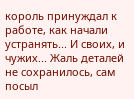король принуждал к работе, как начали устранять... И своих, и чужих... Жаль деталей не сохранилось, сам посыл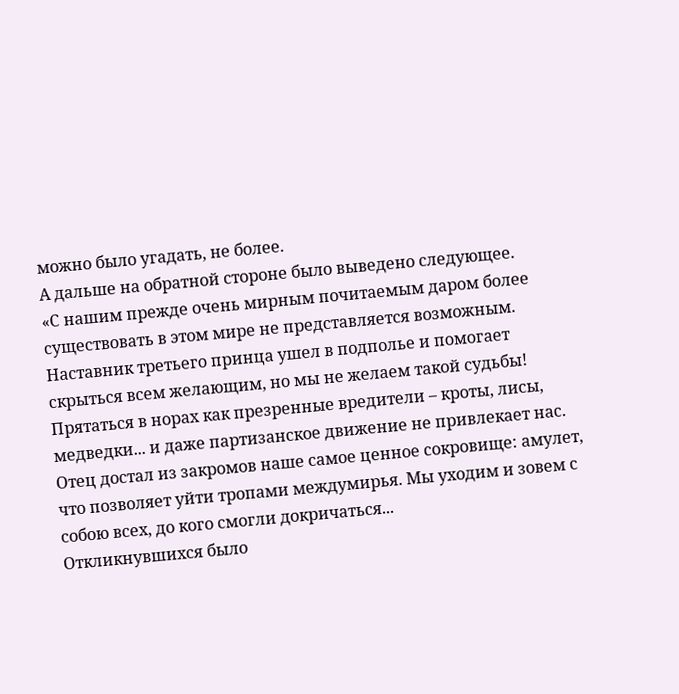можно было угадать, не более.
А дальше на обратной стороне было выведено следующее.
«С нашим прежде очень мирным почитаемым даром более существовать в этом мире не представляется возможным. Наставник третьего принца ушел в подполье и помогает скрыться всем желающим, но мы не желаем такой судьбы! Прятаться в норах как презренные вредители – кроты, лисы, медведки... и даже партизанское движение не привлекает нас. Отец достал из закромов наше самое ценное сокровище: амулет, что позволяет уйти тропами междумирья. Мы уходим и зовем с собою всех, до кого смогли докричаться...
Откликнувшихся было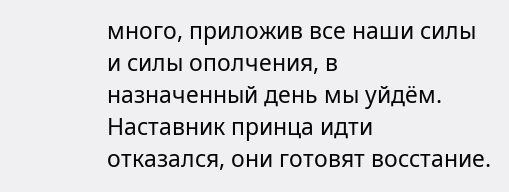много, приложив все наши силы и силы ополчения, в назначенный день мы уйдём. Наставник принца идти отказался, они готовят восстание.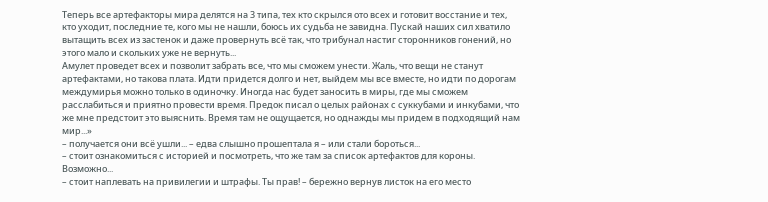Теперь все артефакторы мира делятся на 3 типа, тех кто скрылся ото всех и готовит восстание и тех, кто уходит, последние те, кого мы не нашли, боюсь их судьба не завидна. Пускай наших сил хватило вытащить всех из застенок и даже провернуть всё так, что трибунал настиг сторонников гонений, но этого мало и скольких уже не вернуть...
Амулет проведет всех и позволит забрать все, что мы сможем унести. Жаль, что вещи не станут артефактами, но такова плата. Идти придется долго и нет, выйдем мы все вместе, но идти по дорогам междумирья можно только в одиночку. Иногда нас будет заносить в миры, где мы сможем расслабиться и приятно провести время. Предок писал о целых районах с суккубами и инкубами, что же мне предстоит это выяснить. Время там не ощущается, но однажды мы придем в подходящий нам мир...»
– получается они всё ушли... – едва слышно прошептала я – или стали бороться...
– стоит ознакомиться с историей и посмотреть, что же там за список артефактов для короны. Возможно...
– стоит наплевать на привилегии и штрафы. Ты прав! – бережно вернув листок на его место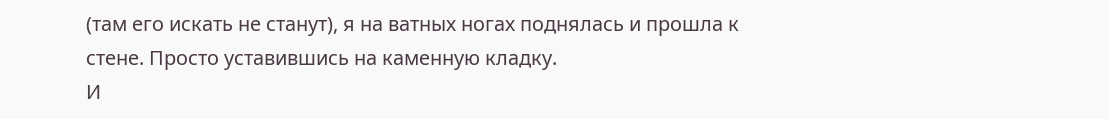(там его искать не станут), я на ватных ногах поднялась и прошла к стене. Просто уставившись на каменную кладку.
И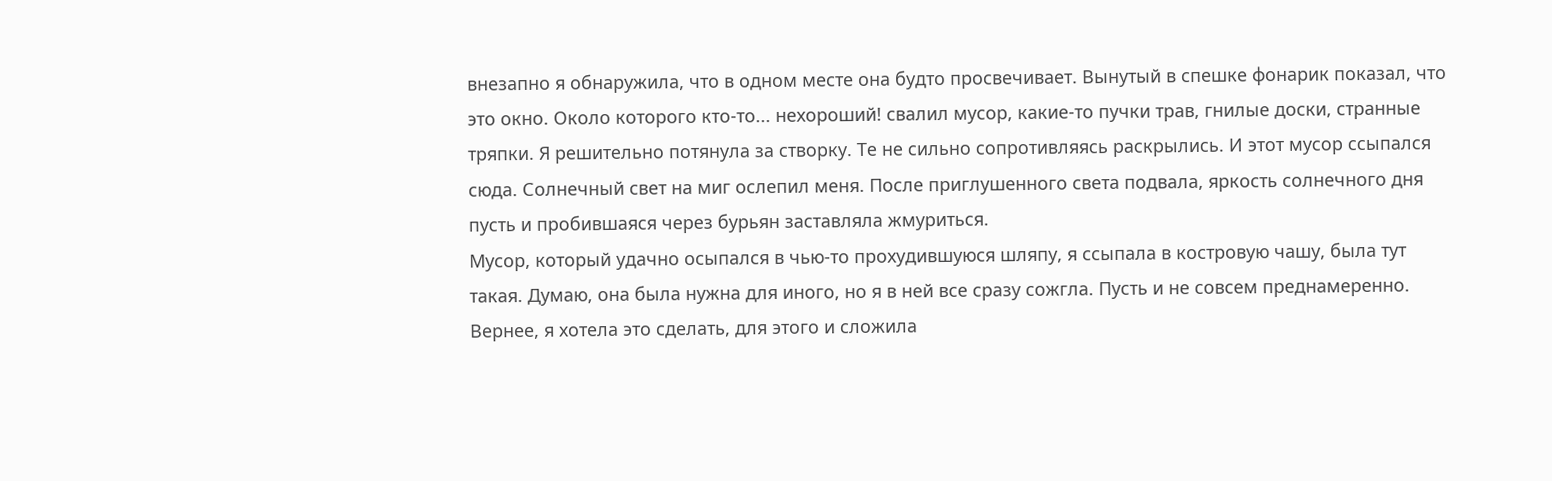внезапно я обнаружила, что в одном месте она будто просвечивает. Вынутый в спешке фонарик показал, что это окно. Около которого кто-то... нехороший! свалил мусор, какие-то пучки трав, гнилые доски, странные тряпки. Я решительно потянула за створку. Те не сильно сопротивляясь раскрылись. И этот мусор ссыпался сюда. Солнечный свет на миг ослепил меня. После приглушенного света подвала, яркость солнечного дня пусть и пробившаяся через бурьян заставляла жмуриться.
Мусор, который удачно осыпался в чью-то прохудившуюся шляпу, я ссыпала в костровую чашу, была тут такая. Думаю, она была нужна для иного, но я в ней все сразу сожгла. Пусть и не совсем преднамеренно. Вернее, я хотела это сделать, для этого и сложила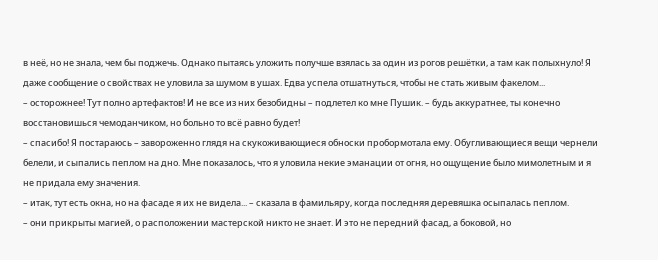в неё, но не знала, чем бы поджечь. Однако пытаясь уложить получше взялась за один из рогов решётки, а там как полыхнуло! Я даже сообщение о свойствах не уловила за шумом в ушах. Едва успела отшатнуться, чтобы не стать живым факелом...
– осторожнее! Тут полно артефактов! И не все из них безобидны – подлетел ко мне Пушик. – будь аккуратнее, ты конечно восстановишься чемоданчиком, но больно то всё равно будет!
– спасибо! Я постараюсь – завороженно глядя на скукоживающиеся обноски пробормотала ему. Обугливающиеся вещи чернели белели, и сыпались пеплом на дно. Мне показалось, что я уловила некие эманации от огня, но ощущение было мимолетным и я не придала ему значения.
– итак, тут есть окна, но на фасаде я их не видела... – сказала в фамильяру, когда последняя деревяшка осыпалась пеплом.
– они прикрыты магией, о расположении мастерской никто не знает. И это не передний фасад, а боковой, но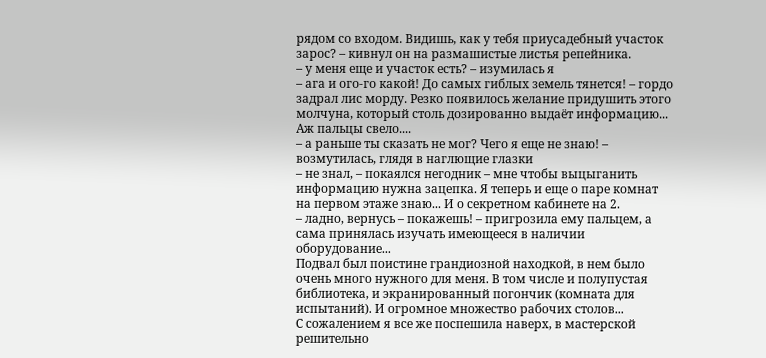рядом со входом. Видишь, как у тебя приусадебный участок зарос? – кивнул он на размашистые листья репейника.
– у меня еще и участок есть? – изумилась я
– ага и ого-го какой! До самых гиблых земель тянется! – гордо задрал лис морду. Резко появилось желание придушить этого молчуна, который столь дозированно выдаёт информацию... Аж пальцы свело....
– а раньше ты сказать не мог? Чего я еще не знаю! – возмутилась, глядя в наглющие глазки
– не знал, – покаялся негодник – мне чтобы выцыганить информацию нужна зацепка. Я теперь и еще о паре комнат на первом этаже знаю... И о секретном кабинете на 2.
– ладно, вернусь – покажешь! – пригрозила ему пальцем, а сама принялась изучать имеющееся в наличии оборудование...
Подвал был поистине грандиозной находкой, в нем было очень много нужного для меня. В том числе и полупустая библиотека, и экранированный погончик (комната для испытаний). И огромное множество рабочих столов...
С сожалением я все же поспешила наверх, в мастерской решительно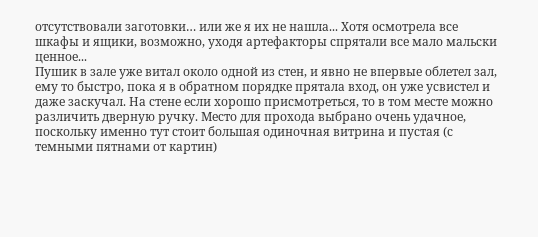отсутствовали заготовки… или же я их не нашла... Хотя осмотрела все шкафы и ящики, возможно, уходя артефакторы спрятали все мало мальски ценное...
Пушик в зале уже витал около одной из стен, и явно не впервые облетел зал, ему то быстро, пока я в обратном порядке прятала вход, он уже усвистел и даже заскучал. На стене если хорошо присмотреться, то в том месте можно различить дверную ручку. Место для прохода выбрано очень удачное, поскольку именно тут стоит большая одиночная витрина и пустая (с темными пятнами от картин)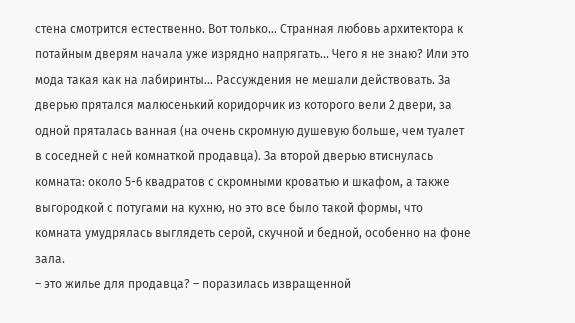стена смотрится естественно. Вот только... Странная любовь архитектора к потайным дверям начала уже изрядно напрягать... Чего я не знаю? Или это мода такая как на лабиринты... Рассуждения не мешали действовать. За дверью прятался малюсенький коридорчик из которого вели 2 двери, за одной пряталась ванная (на очень скромную душевую больше, чем туалет в соседней с ней комнаткой продавца). За второй дверью втиснулась комната: около 5-6 квадратов с скромными кроватью и шкафом, а также выгородкой с потугами на кухню, но это все было такой формы, что комната умудрялась выглядеть серой, скучной и бедной, особенно на фоне зала.
– это жилье для продавца? – поразилась извращенной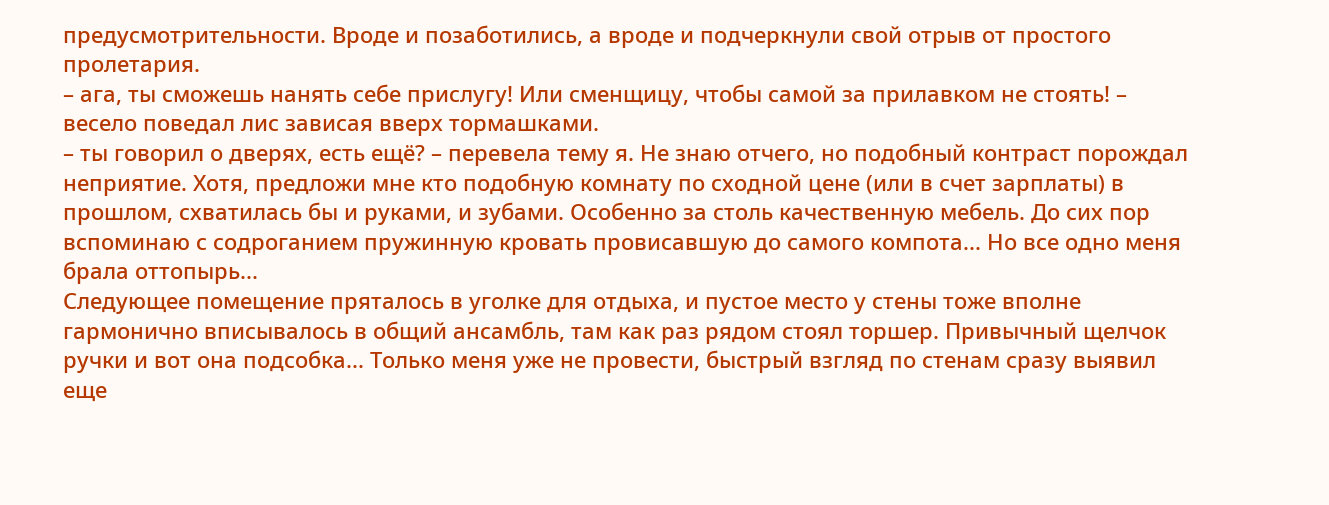предусмотрительности. Вроде и позаботились, а вроде и подчеркнули свой отрыв от простого пролетария.
– ага, ты сможешь нанять себе прислугу! Или сменщицу, чтобы самой за прилавком не стоять! – весело поведал лис зависая вверх тормашками.
– ты говорил о дверях, есть ещё? – перевела тему я. Не знаю отчего, но подобный контраст порождал неприятие. Хотя, предложи мне кто подобную комнату по сходной цене (или в счет зарплаты) в прошлом, схватилась бы и руками, и зубами. Особенно за столь качественную мебель. До сих пор вспоминаю с содроганием пружинную кровать провисавшую до самого компота... Но все одно меня брала оттопырь...
Следующее помещение пряталось в уголке для отдыха, и пустое место у стены тоже вполне гармонично вписывалось в общий ансамбль, там как раз рядом стоял торшер. Привычный щелчок ручки и вот она подсобка... Только меня уже не провести, быстрый взгляд по стенам сразу выявил еще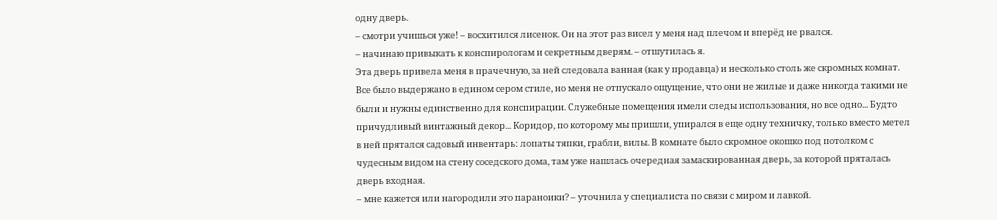одну дверь.
– смотри учишься уже! – восхитился лисенок. Он на этот раз висел у меня над плечом и вперёд не рвался.
– начинаю привыкать к конспирологам и секретным дверям. – отшутилась я.
Эта дверь привела меня в прачечную, за ней следовала ванная (как у продавца) и несколько столь же скромных комнат. Все было выдержано в едином сером стиле, но меня не отпускало ощущение, что они не жилые и даже никогда такими не были и нужны единственно для конспирации. Служебные помещения имели следы использования, но все одно... Будто причудливый винтажный декор... Коридор, по которому мы пришли, упирался в еще одну техничку, только вместо метел в ней прятался садовый инвентарь: лопаты тяпки, грабли, вилы. В комнате было скромное окошко под потолком с чудесным видом на стену соседского дома, там уже нашлась очередная замаскированная дверь, за которой пряталась дверь входная.
– мне кажется или нагородили это параноики? – уточнила у специалиста по связи с миром и лавкой.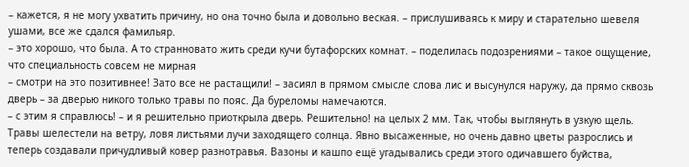– кажется, я не могу ухватить причину, но она точно была и довольно веская. – прислушиваясь к миру и старательно шевеля ушами, все же сдался фамильяр.
– это хорошо, что была. А то странновато жить среди кучи бутафорских комнат. – поделилась подозрениями – такое ощущение, что специальность совсем не мирная
– смотри на это позитивнее! Зато все не растащили! – засиял в прямом смысле слова лис и высунулся наружу, да прямо сквозь дверь – за дверью никого только травы по пояс. Да буреломы намечаются.
– с этим я справлюсь! – и я решительно приоткрыла дверь. Решительно! на целых 2 мм. Так, чтобы выглянуть в узкую щель.
Травы шелестели на ветру, ловя листьями лучи заходящего солнца. Явно высаженные, но очень давно цветы разрослись и теперь создавали причудливый ковер разнотравья. Вазоны и кашпо ещё угадывались среди этого одичавшего буйства,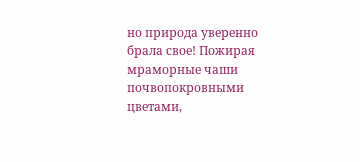но природа уверенно брала свое! Пожирая мраморные чаши почвопокровными цветами,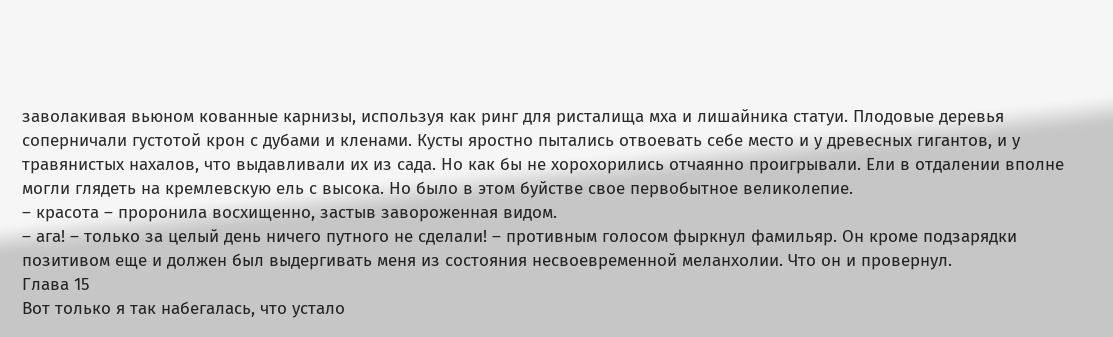заволакивая вьюном кованные карнизы, используя как ринг для ристалища мха и лишайника статуи. Плодовые деревья соперничали густотой крон с дубами и кленами. Кусты яростно пытались отвоевать себе место и у древесных гигантов, и у травянистых нахалов, что выдавливали их из сада. Но как бы не хорохорились отчаянно проигрывали. Ели в отдалении вполне могли глядеть на кремлевскую ель с высока. Но было в этом буйстве свое первобытное великолепие.
– красота – проронила восхищенно, застыв завороженная видом.
– ага! – только за целый день ничего путного не сделали! – противным голосом фыркнул фамильяр. Он кроме подзарядки позитивом еще и должен был выдергивать меня из состояния несвоевременной меланхолии. Что он и провернул.
Глава 15
Вот только я так набегалась, что устало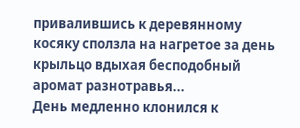привалившись к деревянному косяку сползла на нагретое за день крыльцо вдыхая бесподобный аромат разнотравья...
День медленно клонился к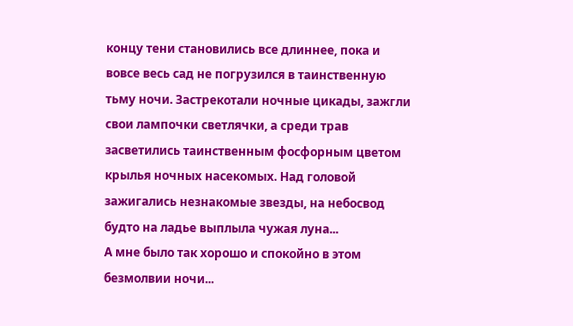концу тени становились все длиннее, пока и вовсе весь сад не погрузился в таинственную тьму ночи. Застрекотали ночные цикады, зажгли свои лампочки светлячки, а среди трав засветились таинственным фосфорным цветом крылья ночных насекомых. Над головой зажигались незнакомые звезды, на небосвод будто на ладье выплыла чужая луна...
А мне было так хорошо и спокойно в этом безмолвии ночи...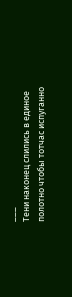___
Тени наконец слились в единое полотно чтобы тотчас испуганно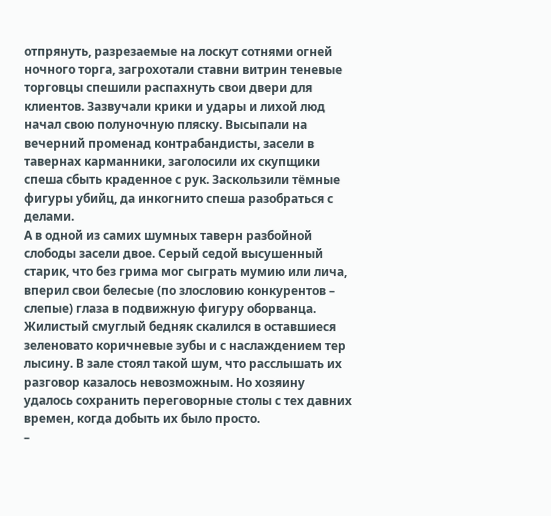отпрянуть, разрезаемые на лоскут сотнями огней ночного торга, загрохотали ставни витрин теневые торговцы спешили распахнуть свои двери для клиентов. Зазвучали крики и удары и лихой люд начал свою полуночную пляску. Высыпали на вечерний променад контрабандисты, засели в тавернах карманники, заголосили их скупщики спеша сбыть краденное с рук. Заскользили тёмные фигуры убийц, да инкогнито спеша разобраться с делами.
А в одной из самих шумных таверн разбойной слободы засели двое. Серый седой высушенный старик, что без грима мог сыграть мумию или лича, вперил свои белесые (по злословию конкурентов – слепые) глаза в подвижную фигуру оборванца. Жилистый смуглый бедняк скалился в оставшиеся зеленовато коричневые зубы и с наслаждением тер лысину. В зале стоял такой шум, что расслышать их разговор казалось невозможным. Но хозяину удалось сохранить переговорные столы с тех давних времен, когда добыть их было просто.
–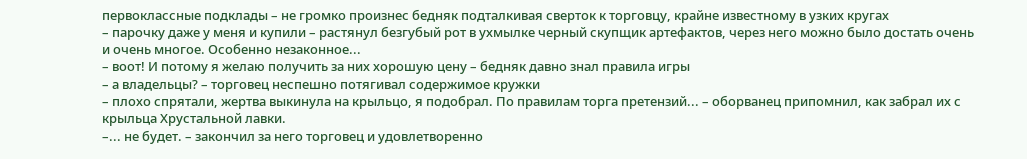первоклассные подклады – не громко произнес бедняк подталкивая сверток к торговцу, крайне известному в узких кругах
– парочку даже у меня и купили – растянул безгубый рот в ухмылке черный скупщик артефактов, через него можно было достать очень и очень многое. Особенно незаконное...
– воот! И потому я желаю получить за них хорошую цену – бедняк давно знал правила игры
– а владельцы? – торговец неспешно потягивал содержимое кружки
– плохо спрятали, жертва выкинула на крыльцо, я подобрал. По правилам торга претензий... – оборванец припомнил, как забрал их с крыльца Хрустальной лавки.
–... не будет. – закончил за него торговец и удовлетворенно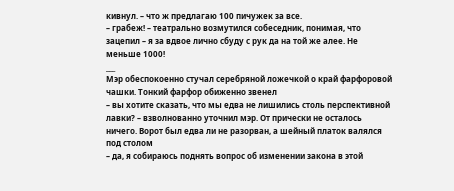кивнул. – что ж предлагаю 100 пичужек за все.
– грабеж! – театрально возмутился собеседник, понимая, что зацепил – я за вдвое лично сбуду с рук да на той же алее. Не меньше 1000!
___
Мэр обеспокоенно стучал серебряной ложечкой о край фарфоровой чашки. Тонкий фарфор обиженно звенел
– вы хотите сказать, что мы едва не лишились столь перспективной лавки? – взволнованно уточнил мэр. От прически не осталось ничего. Ворот был едва ли не разорван, а шейный платок валялся под столом
– да, я собираюсь поднять вопрос об изменении закона в этой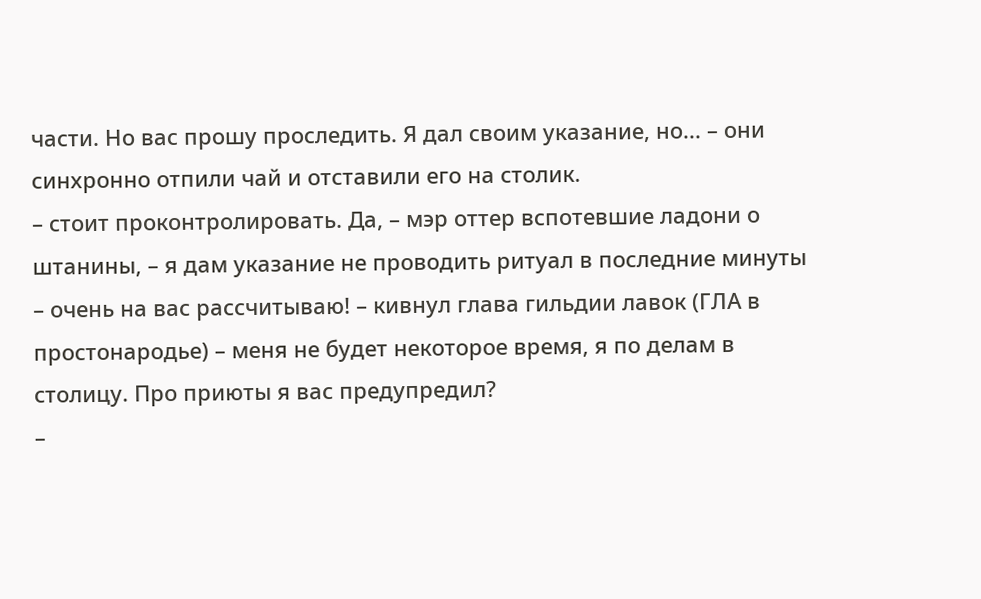части. Но вас прошу проследить. Я дал своим указание, но... – они синхронно отпили чай и отставили его на столик.
– стоит проконтролировать. Да, – мэр оттер вспотевшие ладони о штанины, – я дам указание не проводить ритуал в последние минуты
– очень на вас рассчитываю! – кивнул глава гильдии лавок (ГЛА в простонародье) – меня не будет некоторое время, я по делам в столицу. Про приюты я вас предупредил?
–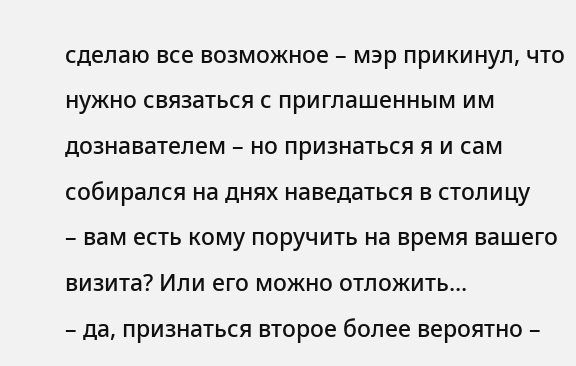сделаю все возможное – мэр прикинул, что нужно связаться с приглашенным им дознавателем – но признаться я и сам собирался на днях наведаться в столицу
– вам есть кому поручить на время вашего визита? Или его можно отложить...
– да, признаться второе более вероятно –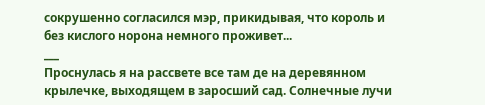сокрушенно согласился мэр, прикидывая, что король и без кислого норона немного проживет...
___
Проснулась я на рассвете все там де на деревянном крылечке, выходящем в заросший сад. Солнечные лучи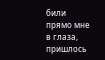били прямо мне в глаза, пришлось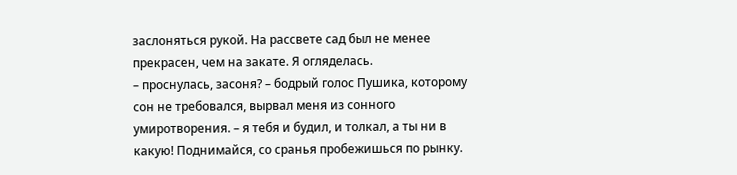заслоняться рукой. На рассвете сад был не менее прекрасен, чем на закате. Я огляделась.
– проснулась, засоня? – бодрый голос Пушика, которому сон не требовался, вырвал меня из сонного умиротворения. – я тебя и будил, и толкал, а ты ни в какую! Поднимайся, со сранья пробежишься по рынку.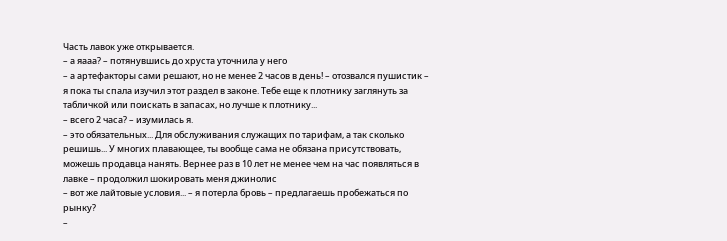Часть лавок уже открывается.
– а яааа? – потянувшись до хруста уточнила у него
– а артефакторы сами решают, но не менее 2 часов в день! – отозвался пушистик – я пока ты спала изучил этот раздел в законе. Тебе еще к плотнику заглянуть за табличкой или поискать в запасах, но лучше к плотнику...
– всего 2 часа? – изумилась я.
– это обязательных... Для обслуживания служащих по тарифам, а так сколько решишь... У многих плавающее, ты вообще сама не обязана присутствовать, можешь продавца нанять. Вернее раз в 10 лет не менее чем на час появляться в лавке – продолжил шокировать меня джинолис
– вот же лайтовые условия... – я потерла бровь – предлагаешь пробежаться по рынку?
–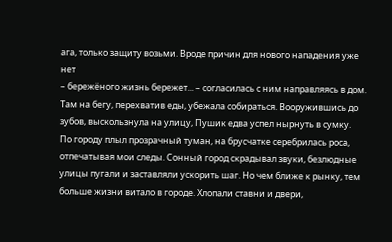ага, только защиту возьми. Вроде причин для нового нападения уже нет
– бережёного жизнь бережет... – согласилась с ним направляясь в дом. Там на бегу, перехватив еды, убежала собираться. Вооружившись до зубов, выскользнула на улицу, Пушик едва успел нырнуть в сумку.
По городу плыл прозрачный туман, на брусчатке серебрилась роса, отпечатывая мои следы. Сонный город скрадывал звуки, безлюдные улицы пугали и заставляли ускорить шаг. Но чем ближе к рынку, тем больше жизни витало в городе. Хлопали ставни и двери,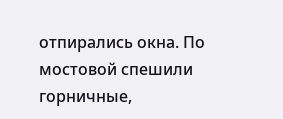отпирались окна. По мостовой спешили горничные,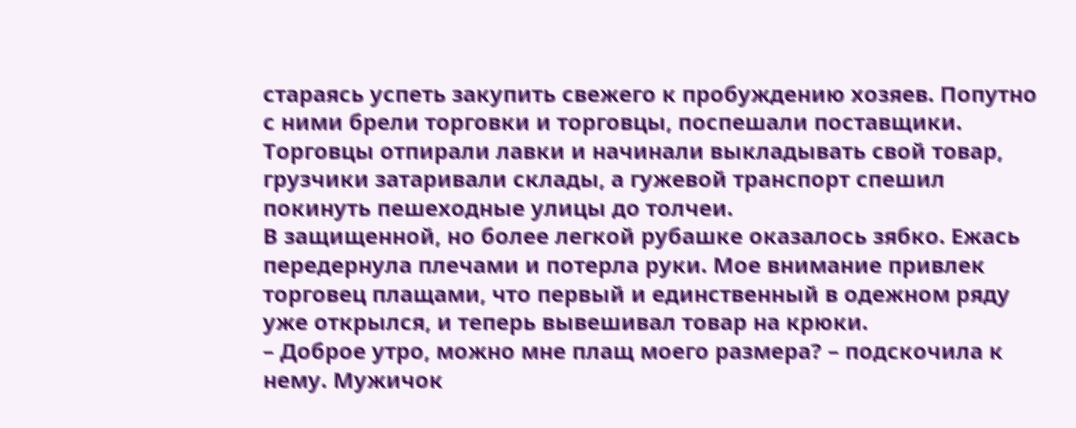стараясь успеть закупить свежего к пробуждению хозяев. Попутно с ними брели торговки и торговцы, поспешали поставщики. Торговцы отпирали лавки и начинали выкладывать свой товар, грузчики затаривали склады, а гужевой транспорт спешил покинуть пешеходные улицы до толчеи.
В защищенной, но более легкой рубашке оказалось зябко. Ежась передернула плечами и потерла руки. Мое внимание привлек торговец плащами, что первый и единственный в одежном ряду уже открылся, и теперь вывешивал товар на крюки.
– Доброе утро, можно мне плащ моего размера? – подскочила к нему. Мужичок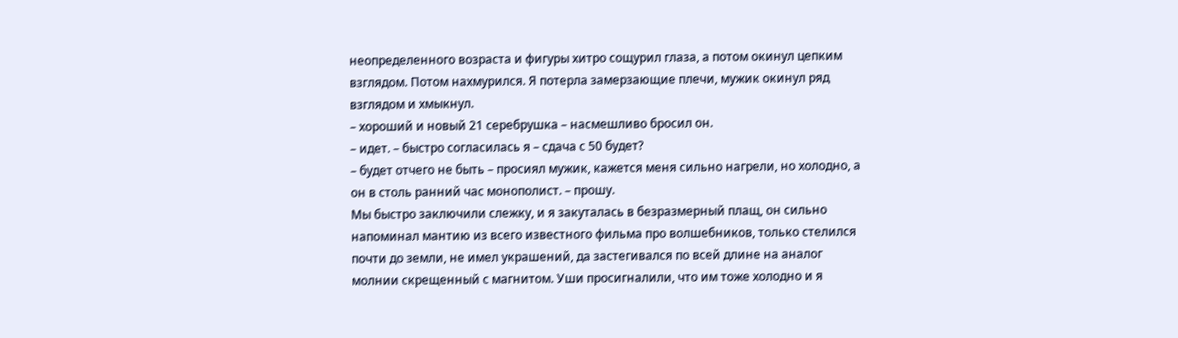неопределенного возраста и фигуры хитро сощурил глаза, а потом окинул цепким взглядом. Потом нахмурился. Я потерла замерзающие плечи, мужик окинул ряд взглядом и хмыкнул.
– хороший и новый 21 серебрушка – насмешливо бросил он.
– идет. – быстро согласилась я – сдача с 50 будет?
– будет отчего не быть – просиял мужик, кажется меня сильно нагрели, но холодно, а он в столь ранний час монополист. – прошу.
Мы быстро заключили слежку, и я закуталась в безразмерный плащ, он сильно напоминал мантию из всего известного фильма про волшебников, только стелился почти до земли, не имел украшений, да застегивался по всей длине на аналог молнии скрещенный с магнитом. Уши просигналили, что им тоже холодно и я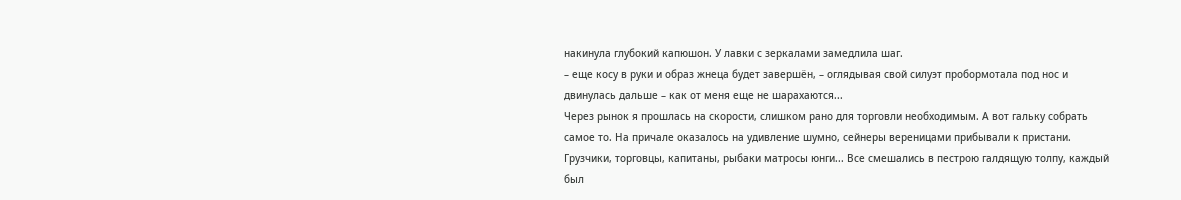накинула глубокий капюшон. У лавки с зеркалами замедлила шаг.
– еще косу в руки и образ жнеца будет завершён, – оглядывая свой силуэт пробормотала под нос и двинулась дальше – как от меня еще не шарахаются...
Через рынок я прошлась на скорости, слишком рано для торговли необходимым. А вот гальку собрать самое то. На причале оказалось на удивление шумно, сейнеры вереницами прибывали к пристани. Грузчики, торговцы, капитаны, рыбаки матросы юнги... Все смешались в пестрою галдящую толпу, каждый был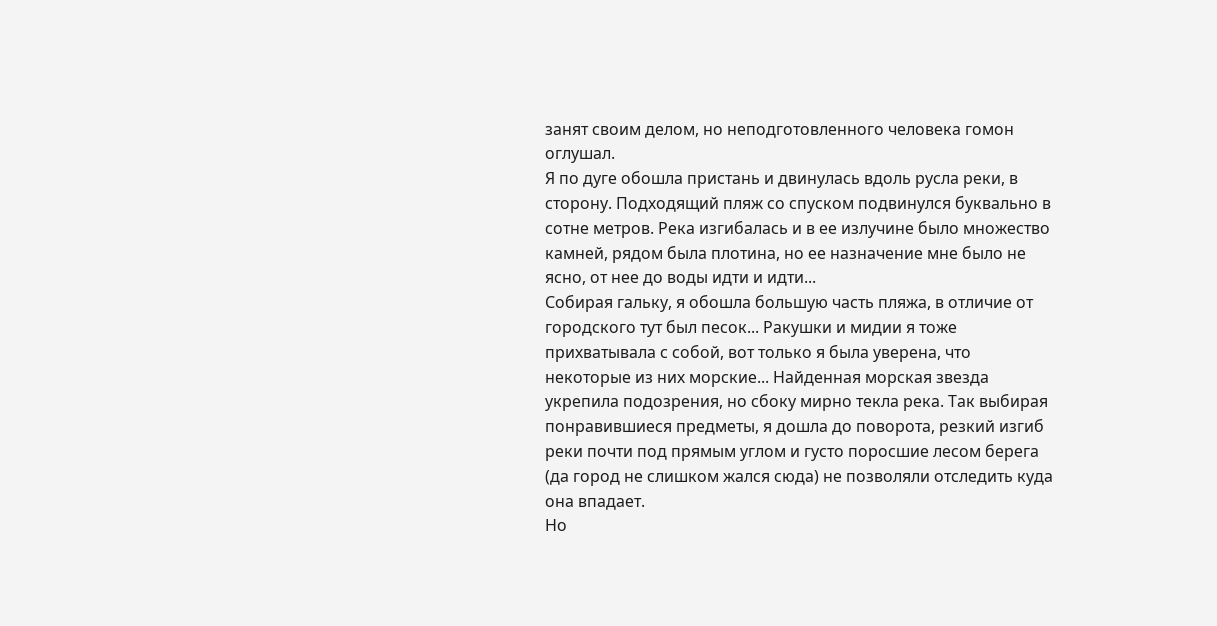занят своим делом, но неподготовленного человека гомон оглушал.
Я по дуге обошла пристань и двинулась вдоль русла реки, в сторону. Подходящий пляж со спуском подвинулся буквально в сотне метров. Река изгибалась и в ее излучине было множество камней, рядом была плотина, но ее назначение мне было не ясно, от нее до воды идти и идти...
Собирая гальку, я обошла большую часть пляжа, в отличие от городского тут был песок... Ракушки и мидии я тоже прихватывала с собой, вот только я была уверена, что некоторые из них морские... Найденная морская звезда укрепила подозрения, но сбоку мирно текла река. Так выбирая понравившиеся предметы, я дошла до поворота, резкий изгиб реки почти под прямым углом и густо поросшие лесом берега (да город не слишком жался сюда) не позволяли отследить куда она впадает.
Но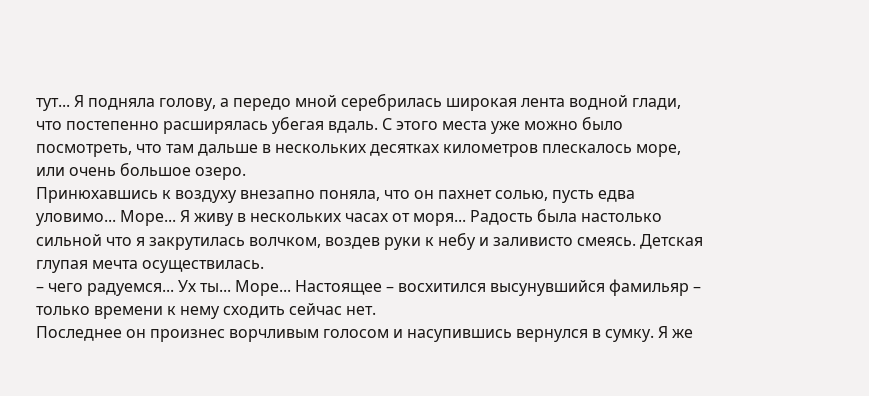тут... Я подняла голову, а передо мной серебрилась широкая лента водной глади, что постепенно расширялась убегая вдаль. С этого места уже можно было посмотреть, что там дальше в нескольких десятках километров плескалось море, или очень большое озеро.
Принюхавшись к воздуху внезапно поняла, что он пахнет солью, пусть едва уловимо... Море... Я живу в нескольких часах от моря... Радость была настолько сильной что я закрутилась волчком, воздев руки к небу и заливисто смеясь. Детская глупая мечта осуществилась.
– чего радуемся... Ух ты... Море... Настоящее – восхитился высунувшийся фамильяр – только времени к нему сходить сейчас нет.
Последнее он произнес ворчливым голосом и насупившись вернулся в сумку. Я же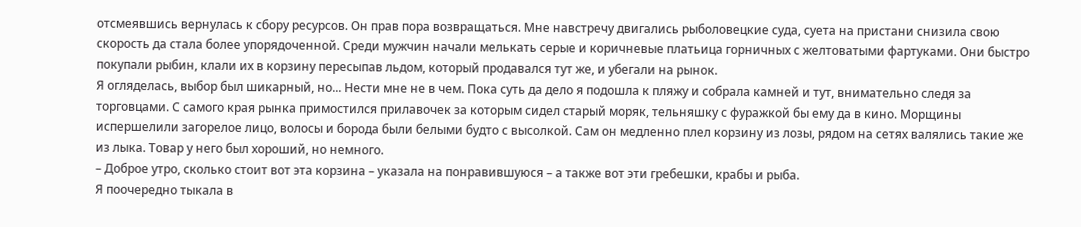отсмеявшись вернулась к сбору ресурсов. Он прав пора возвращаться. Мне навстречу двигались рыболовецкие суда, суета на пристани снизила свою скорость да стала более упорядоченной. Среди мужчин начали мелькать серые и коричневые платьица горничных с желтоватыми фартуками. Они быстро покупали рыбин, клали их в корзину пересыпав льдом, который продавался тут же, и убегали на рынок.
Я огляделась, выбор был шикарный, но... Нести мне не в чем. Пока суть да дело я подошла к пляжу и собрала камней и тут, внимательно следя за торговцами. С самого края рынка примостился прилавочек за которым сидел старый моряк, тельняшку с фуражкой бы ему да в кино. Морщины испершелили загорелое лицо, волосы и борода были белыми будто с высолкой. Сам он медленно плел корзину из лозы, рядом на сетях валялись такие же из лыка. Товар у него был хороший, но немного.
– Доброе утро, сколько стоит вот эта корзина – указала на понравившуюся – а также вот эти гребешки, крабы и рыба.
Я поочередно тыкала в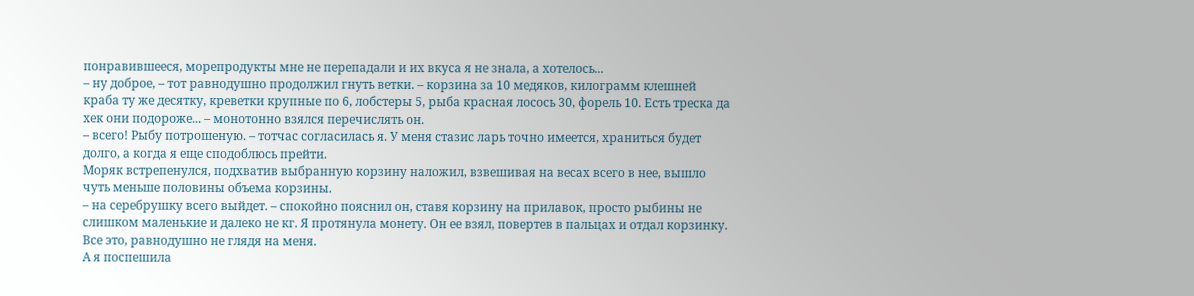понравившееся, морепродукты мне не перепадали и их вкуса я не знала, а хотелось...
– ну доброе, – тот равнодушно продолжил гнуть ветки. – корзина за 10 медяков, килограмм клешней краба ту же десятку, креветки крупные по 6, лобстеры 5, рыба красная лосось 30, форель 10. Есть треска да хек они подороже... – монотонно взялся перечислять он.
– всего! Рыбу потрошеную. – тотчас согласилась я. У меня стазис ларь точно имеется, храниться будет долго, а когда я еще сподоблюсь прейти.
Моряк встрепенулся, подхватив выбранную корзину наложил, взвешивая на весах всего в нее, вышло чуть меньше половины объема корзины.
– на серебрушку всего выйдет. – спокойно пояснил он, ставя корзину на прилавок, просто рыбины не слишком маленькие и далеко не кг. Я протянула монету. Он ее взял, повертев в пальцах и отдал корзинку. Все это, равнодушно не глядя на меня.
А я поспешила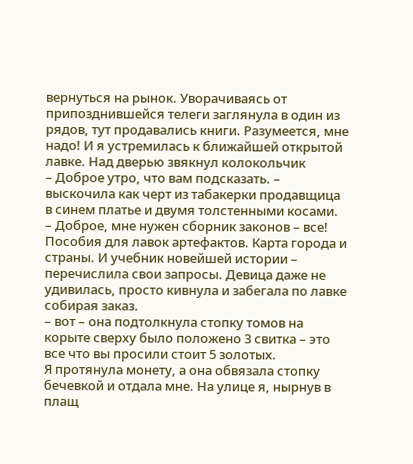вернуться на рынок. Уворачиваясь от припозднившейся телеги заглянула в один из рядов, тут продавались книги. Разумеется, мне надо! И я устремилась к ближайшей открытой лавке. Над дверью звякнул колокольчик
– Доброе утро, что вам подсказать. – выскочила как черт из табакерки продавщица в синем платье и двумя толстенными косами.
– Доброе, мне нужен сборник законов – все! Пособия для лавок артефактов. Карта города и страны. И учебник новейшей истории – перечислила свои запросы. Девица даже не удивилась, просто кивнула и забегала по лавке собирая заказ.
– вот – она подтолкнула стопку томов на корыте сверху было положено 3 свитка – это все что вы просили стоит 5 золотых.
Я протянула монету, а она обвязала стопку бечевкой и отдала мне. На улице я, нырнув в плащ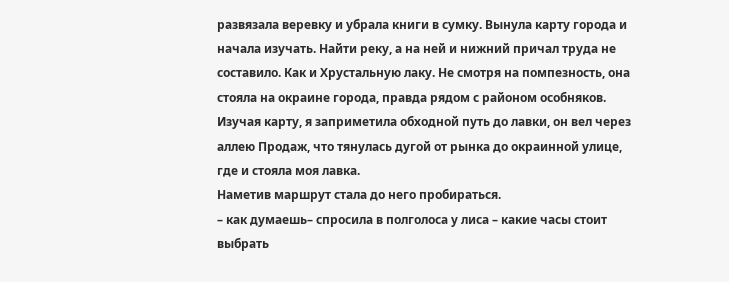развязала веревку и убрала книги в сумку. Вынула карту города и начала изучать. Найти реку, а на ней и нижний причал труда не составило. Как и Хрустальную лаку. Не смотря на помпезность, она стояла на окраине города, правда рядом с районом особняков.
Изучая карту, я заприметила обходной путь до лавки, он вел через аллею Продаж, что тянулась дугой от рынка до окраинной улице, где и стояла моя лавка.
Наметив маршрут стала до него пробираться.
– как думаешь– спросила в полголоса у лиса – какие часы стоит выбрать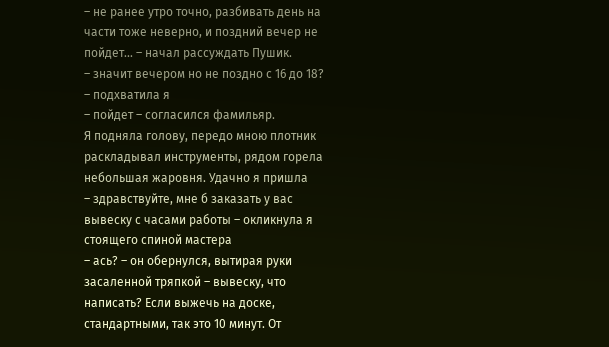– не ранее утро точно, разбивать день на части тоже неверно, и поздний вечер не пойдет... – начал рассуждать Пушик.
– значит вечером но не поздно с 16 до 18? – подхватила я
– пойдет – согласился фамильяр.
Я подняла голову, передо мною плотник раскладывал инструменты, рядом горела небольшая жаровня. Удачно я пришла
– здравствуйте, мне б заказать у вас вывеску с часами работы – окликнула я стоящего спиной мастера
– ась? – он обернулся, вытирая руки засаленной тряпкой – вывеску, что написать? Если выжечь на доске, стандартными, так это 10 минут. От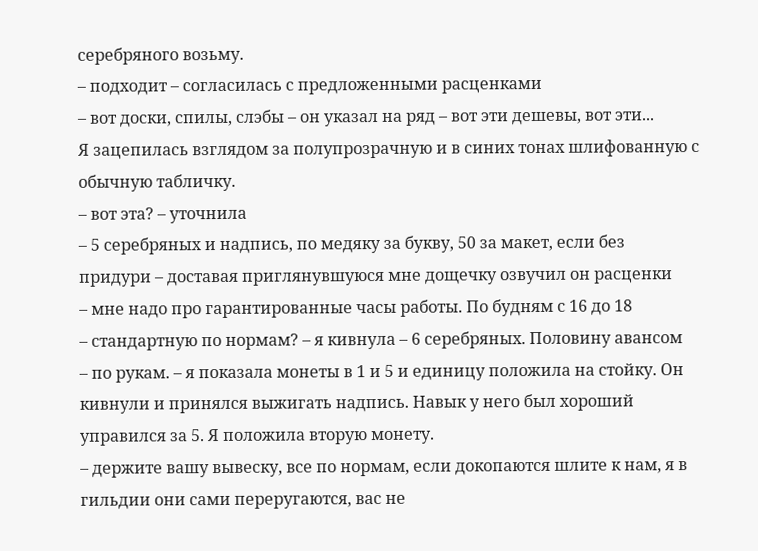серебряного возьму.
– подходит – согласилась с предложенными расценками
– вот доски, спилы, слэбы – он указал на ряд – вот эти дешевы, вот эти...
Я зацепилась взглядом за полупрозрачную и в синих тонах шлифованную с обычную табличку.
– вот эта? – уточнила
– 5 серебряных и надпись, по медяку за букву, 50 за макет, если без придури – доставая приглянувшуюся мне дощечку озвучил он расценки
– мне надо про гарантированные часы работы. По будням с 16 до 18
– стандартную по нормам? – я кивнула – 6 серебряных. Половину авансом
– по рукам. – я показала монеты в 1 и 5 и единицу положила на стойку. Он кивнули и принялся выжигать надпись. Навык у него был хороший управился за 5. Я положила вторую монету.
– держите вашу вывеску, все по нормам, если докопаются шлите к нам, я в гильдии они сами переругаются, вас не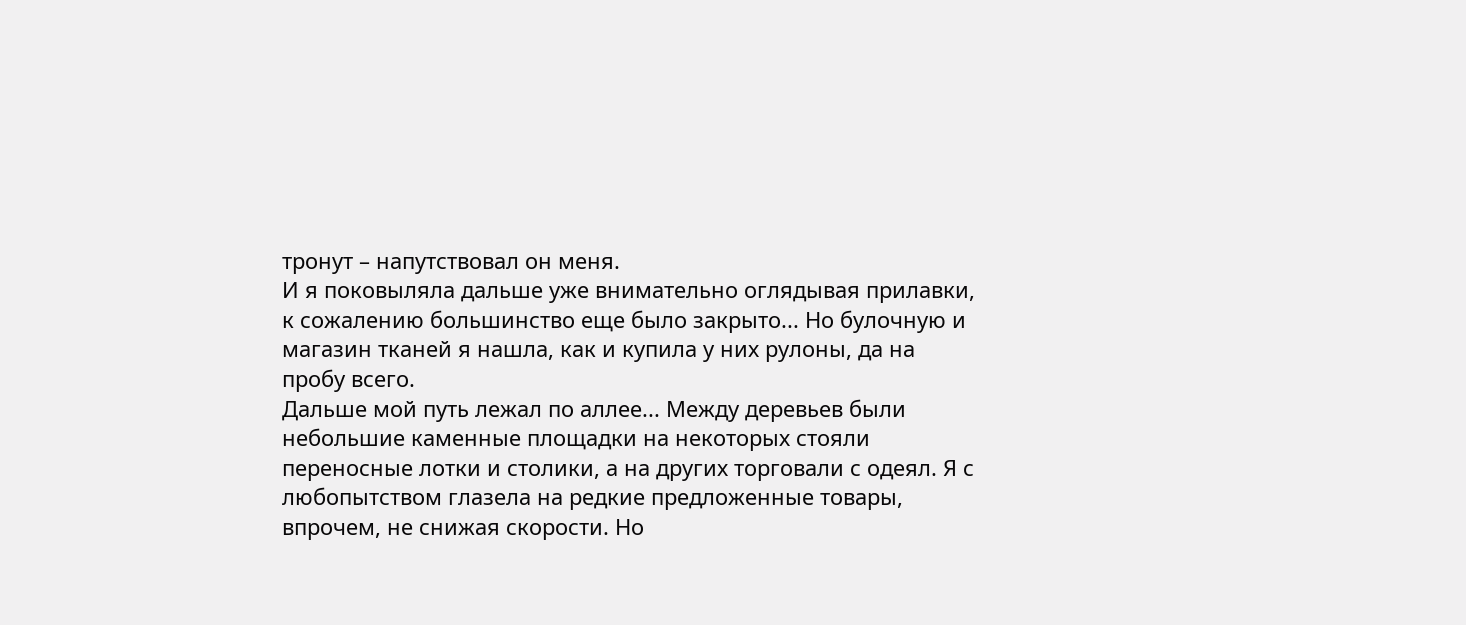тронут – напутствовал он меня.
И я поковыляла дальше уже внимательно оглядывая прилавки, к сожалению большинство еще было закрыто... Но булочную и магазин тканей я нашла, как и купила у них рулоны, да на пробу всего.
Дальше мой путь лежал по аллее... Между деревьев были небольшие каменные площадки на некоторых стояли переносные лотки и столики, а на других торговали с одеял. Я с любопытством глазела на редкие предложенные товары, впрочем, не снижая скорости. Но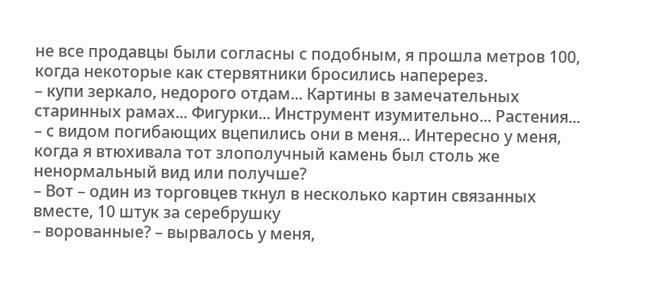не все продавцы были согласны с подобным, я прошла метров 100, когда некоторые как стервятники бросились наперерез.
– купи зеркало, недорого отдам... Картины в замечательных старинных рамах... Фигурки... Инструмент изумительно... Растения... – с видом погибающих вцепились они в меня... Интересно у меня, когда я втюхивала тот злополучный камень был столь же ненормальный вид или получше?
– Вот – один из торговцев ткнул в несколько картин связанных вместе, 10 штук за серебрушку
– ворованные? – вырвалось у меня,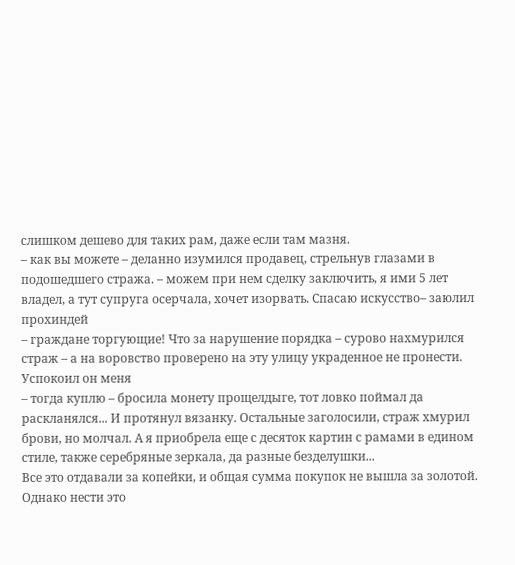слишком дешево для таких рам, даже если там мазня.
– как вы можете – деланно изумился продавец, стрельнув глазами в подошедшего стража. – можем при нем сделку заключить, я ими 5 лет владел, а тут супруга осерчала, хочет изорвать. Спасаю искусство– заюлил прохиндей
– граждане торгующие! Что за нарушение порядка – сурово нахмурился страж – а на воровство проверено на эту улицу украденное не пронести.
Успокоил он меня
– тогда куплю – бросила монету прощелдыге, тот ловко поймал да раскланялся... И протянул вязанку. Остальные заголосили, страж хмурил брови, но молчал. А я приобрела еще с десяток картин с рамами в едином стиле, также серебряные зеркала, да разные безделушки...
Все это отдавали за копейки, и общая сумма покупок не вышла за золотой. Однако нести это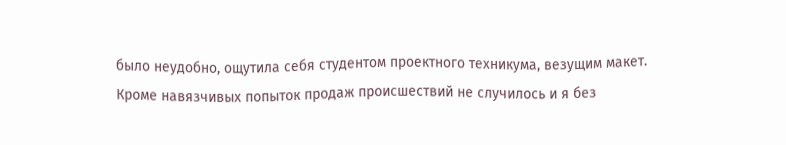было неудобно, ощутила себя студентом проектного техникума, везущим макет.
Кроме навязчивых попыток продаж происшествий не случилось и я без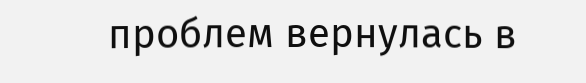проблем вернулась в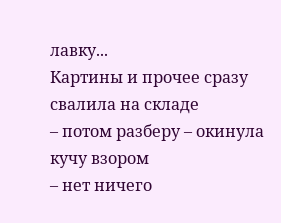лавку...
Картины и прочее сразу свалила на складе
– потом разберу – окинула кучу взором
– нет ничего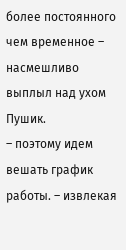более постоянного чем временное – насмешливо выплыл над ухом Пушик.
– поэтому идем вешать график работы. – извлекая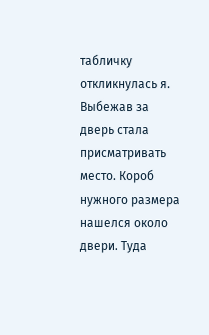табличку откликнулась я. Выбежав за дверь стала присматривать место. Короб нужного размера нашелся около двери. Туда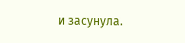и засунула.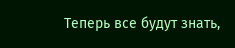Теперь все будут знать,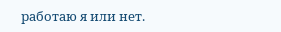работаю я или нет.